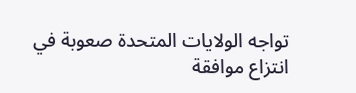تواجه الولايات المتحدة صعوبة في انتزاع موافقة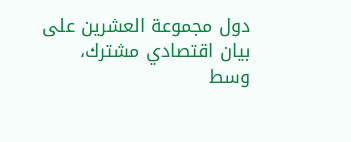دول مجموعة العشرين على بيان اقتصادي مشترك، وسط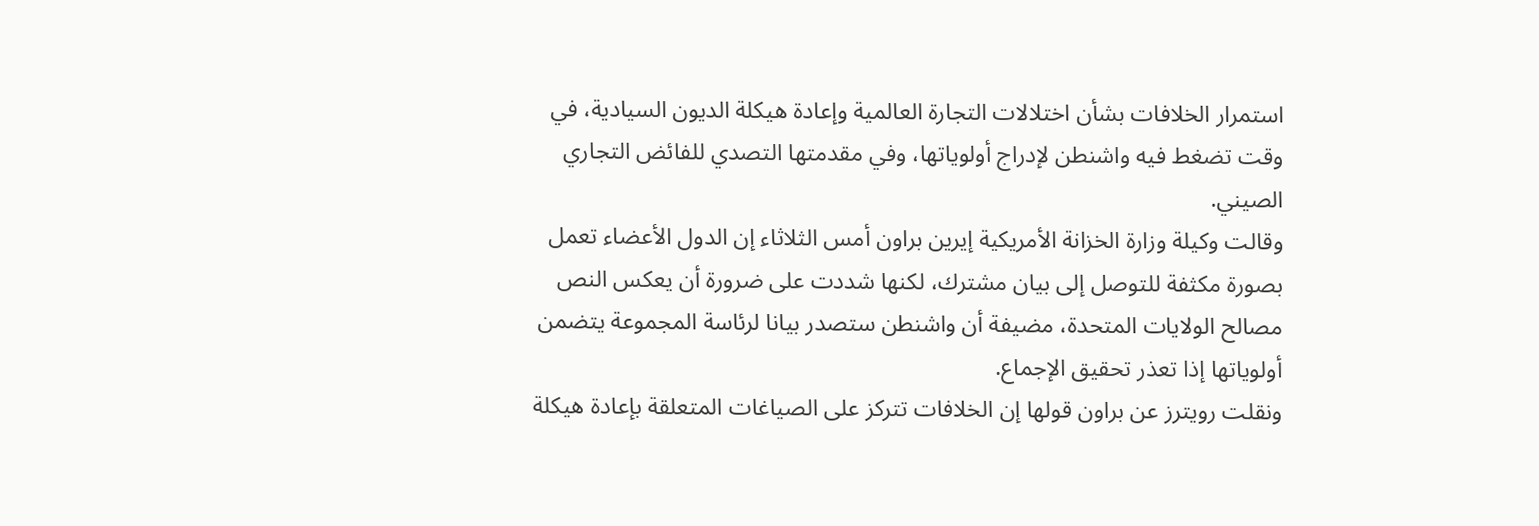استمرار الخلافات بشأن اختلالات التجارة العالمية وإعادة هيكلة الديون السيادية، في وقت تضغط فيه واشنطن لإدراج أولوياتها، وفي مقدمتها التصدي للفائض التجاري الصيني.
وقالت وكيلة وزارة الخزانة الأمريكية إيرين براون أمس الثلاثاء إن الدول الأعضاء تعمل بصورة مكثفة للتوصل إلى بيان مشترك، لكنها شددت على ضرورة أن يعكس النص مصالح الولايات المتحدة، مضيفة أن واشنطن ستصدر بيانا لرئاسة المجموعة يتضمن أولوياتها إذا تعذر تحقيق الإجماع.
ونقلت رويترز عن براون قولها إن الخلافات تتركز على الصياغات المتعلقة بإعادة هيكلة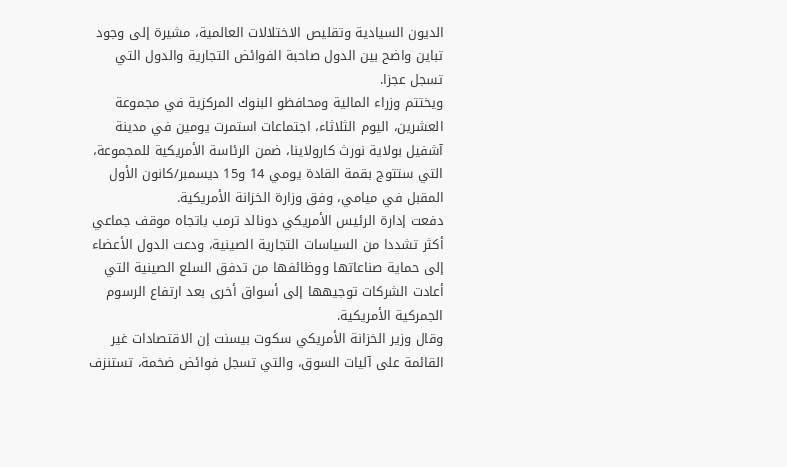الديون السيادية وتقليص الاختلالات العالمية، مشيرة إلى وجود تباين واضح بين الدول صاحبة الفوائض التجارية والدول التي تسجل عجزا.
ويختتم وزراء المالية ومحافظو البنوك المركزية في مجموعة العشرين، اليوم الثلاثاء، اجتماعات استمرت يومين في مدينة آشفيل بولاية نورث كارولاينا، ضمن الرئاسة الأمريكية للمجموعة، التي ستتوج بقمة القادة يومي 14 و15 ديسمبر/كانون الأول المقبل في ميامي، وفق وزارة الخزانة الأمريكية.
دفعت إدارة الرئيس الأمريكي دونالد ترمب باتجاه موقف جماعي أكثر تشددا من السياسات التجارية الصينية، ودعت الدول الأعضاء إلى حماية صناعاتها ووظائفها من تدفق السلع الصينية التي أعادت الشركات توجيهها إلى أسواق أخرى بعد ارتفاع الرسوم الجمركية الأمريكية.
وقال وزير الخزانة الأمريكي سكوت بيسنت إن الاقتصادات غير القائمة على آليات السوق، والتي تسجل فوائض ضخمة، تستنزف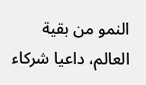النمو من بقية العالم، داعيا شركاء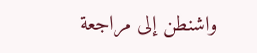واشنطن إلى مراجعة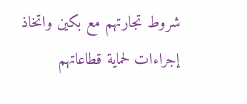شروط تجارتهم مع بكين واتخاذ إجراءات لحماية قطاعاتهم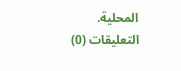المحلية.
التعليقات (0)